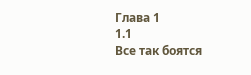Глава 1
1.1
Все так боятся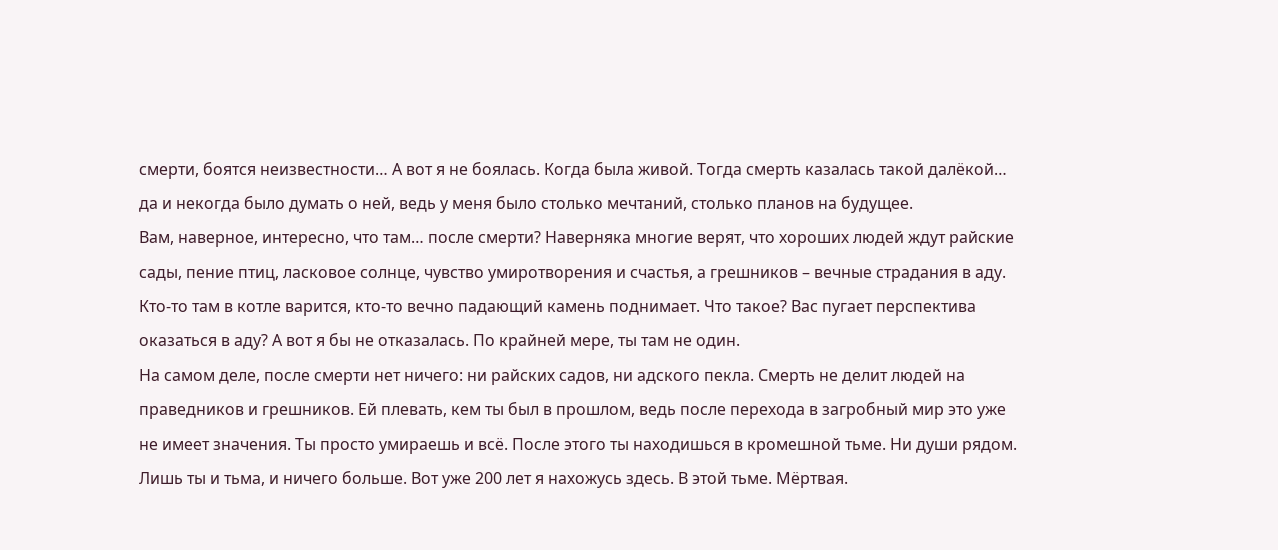смерти, боятся неизвестности… А вот я не боялась. Когда была живой. Тогда смерть казалась такой далёкой… да и некогда было думать о ней, ведь у меня было столько мечтаний, столько планов на будущее.
Вам, наверное, интересно, что там… после смерти? Наверняка многие верят, что хороших людей ждут райские сады, пение птиц, ласковое солнце, чувство умиротворения и счастья, а грешников – вечные страдания в аду. Кто-то там в котле варится, кто-то вечно падающий камень поднимает. Что такое? Вас пугает перспектива оказаться в аду? А вот я бы не отказалась. По крайней мере, ты там не один.
На самом деле, после смерти нет ничего: ни райских садов, ни адского пекла. Смерть не делит людей на праведников и грешников. Ей плевать, кем ты был в прошлом, ведь после перехода в загробный мир это уже не имеет значения. Ты просто умираешь и всё. После этого ты находишься в кромешной тьме. Ни души рядом. Лишь ты и тьма, и ничего больше. Вот уже 200 лет я нахожусь здесь. В этой тьме. Мёртвая.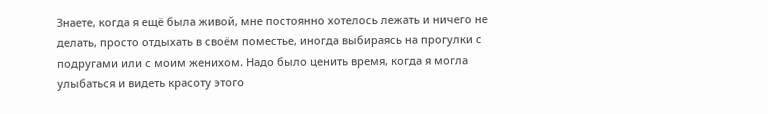Знаете, когда я ещё была живой, мне постоянно хотелось лежать и ничего не делать, просто отдыхать в своём поместье, иногда выбираясь на прогулки с подругами или с моим женихом. Надо было ценить время, когда я могла улыбаться и видеть красоту этого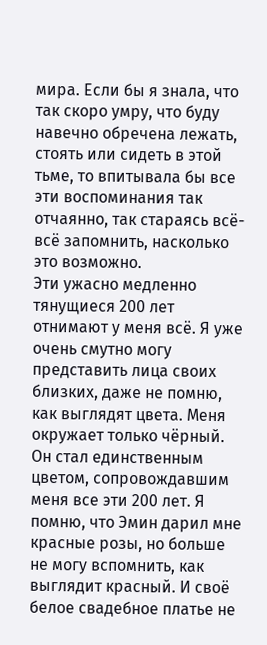мира. Если бы я знала, что так скоро умру, что буду навечно обречена лежать, стоять или сидеть в этой тьме, то впитывала бы все эти воспоминания так отчаянно, так стараясь всё-всё запомнить, насколько это возможно.
Эти ужасно медленно тянущиеся 200 лет отнимают у меня всё. Я уже очень смутно могу представить лица своих близких, даже не помню, как выглядят цвета. Меня окружает только чёрный. Он стал единственным цветом, сопровождавшим меня все эти 200 лет. Я помню, что Эмин дарил мне красные розы, но больше не могу вспомнить, как выглядит красный. И своё белое свадебное платье не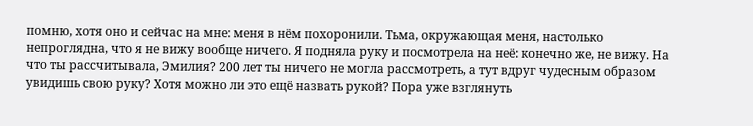помню, хотя оно и сейчас на мне: меня в нём похоронили. Тьма, окружающая меня, настолько непроглядна, что я не вижу вообще ничего. Я подняла руку и посмотрела на неё: конечно же, не вижу. На что ты рассчитывала, Эмилия? 200 лет ты ничего не могла рассмотреть, а тут вдруг чудесным образом увидишь свою руку? Хотя можно ли это ещё назвать рукой? Пора уже взглянуть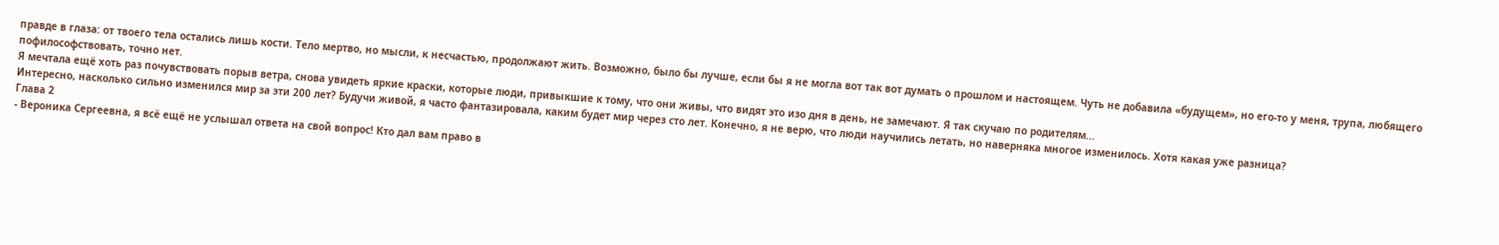правде в глаза: от твоего тела остались лишь кости. Тело мертво, но мысли, к несчастью, продолжают жить. Возможно, было бы лучше, если бы я не могла вот так вот думать о прошлом и настоящем. Чуть не добавила «будущем», но его-то у меня, трупа, любящего пофилософствовать, точно нет.
Я мечтала ещё хоть раз почувствовать порыв ветра, снова увидеть яркие краски, которые люди, привыкшие к тому, что они живы, что видят это изо дня в день, не замечают. Я так скучаю по родителям...
Интересно, насколько сильно изменился мир за эти 200 лет? Будучи живой, я часто фантазировала, каким будет мир через сто лет. Конечно, я не верю, что люди научились летать, но наверняка многое изменилось. Хотя какая уже разница?
Глава 2
- Вероника Сергеевна, я всё ещё не услышал ответа на свой вопрос! Кто дал вам право в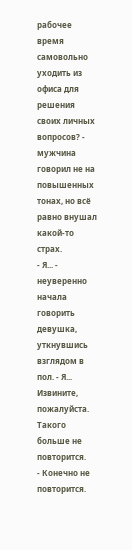рабочее время самовольно уходить из офиса для решения своих личных вопросов? - мужчина говорил не на повышенных тонах, но всё равно внушал какой-то страх.
- Я... - неуверенно начала говорить девушка, уткнувшись взглядом в пол. - Я... Извините, пожалуйста. Такого больше не повторится.
- Конечно не повторится.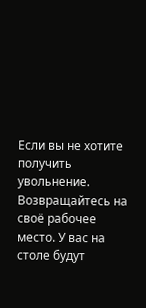Если вы не хотите получить увольнение. Возвращайтесь на своё рабочее место. У вас на столе будут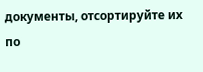документы, отсортируйте их по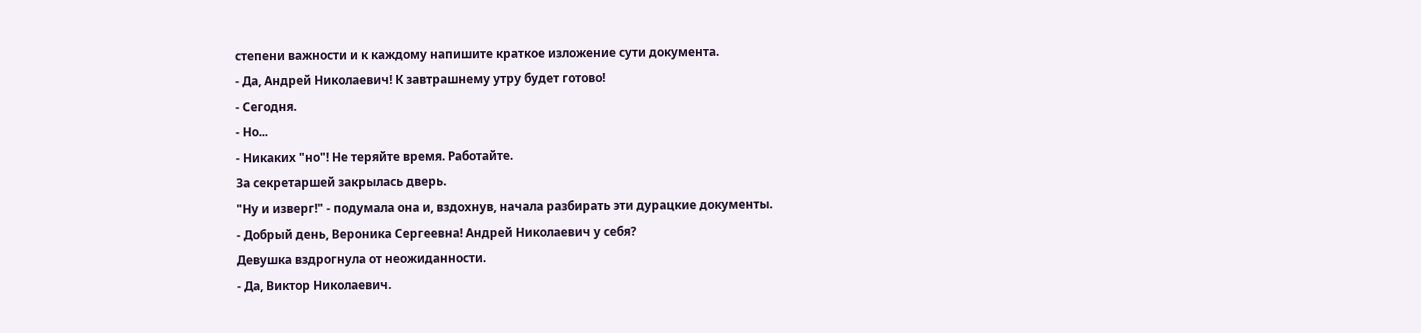степени важности и к каждому напишите краткое изложение сути документа.
- Да, Андрей Николаевич! К завтрашнему утру будет готово!
- Сегодня.
- Но...
- Никаких "но"! Не теряйте время. Работайте.
За секретаршей закрылась дверь.
"Ну и изверг!" - подумала она и, вздохнув, начала разбирать эти дурацкие документы.
- Добрый день, Вероника Сергеевна! Андрей Николаевич у себя?
Девушка вздрогнула от неожиданности.
- Да, Виктор Николаевич.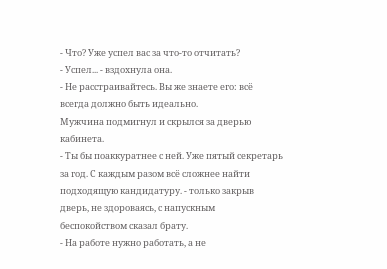- Что? Уже успел вас за что-то отчитать?
- Успел... - вздохнула она.
- Не расстраивайтесь. Вы же знаете его: всё всегда должно быть идеально.
Мужчина подмигнул и скрылся за дверью кабинета.
- Ты бы поаккуратнее с ней. Уже пятый секретарь за год. С каждым разом всё сложнее найти подходящую кандидатуру. - только закрыв дверь, не здороваясь, с напускным беспокойством сказал брату.
- На работе нужно работать, а не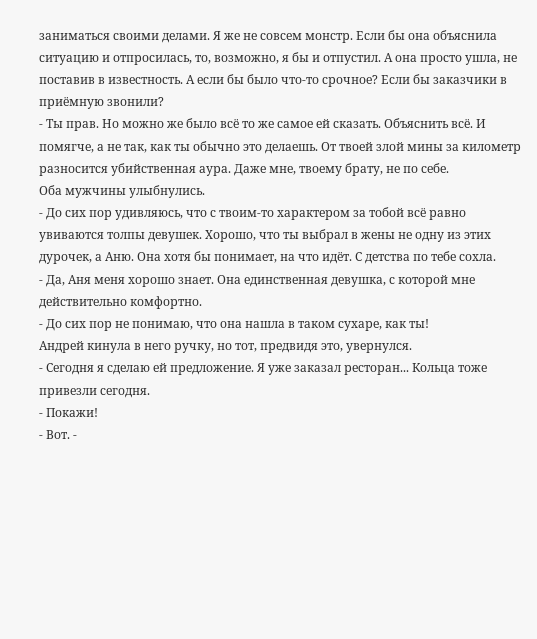заниматься своими делами. Я же не совсем монстр. Если бы она объяснила ситуацию и отпросилась, то, возможно, я бы и отпустил. А она просто ушла, не поставив в известность. А если бы было что-то срочное? Если бы заказчики в приёмную звонили?
- Ты прав. Но можно же было всё то же самое ей сказать. Объяснить всё. И помягче, а не так, как ты обычно это делаешь. От твоей злой мины за километр разносится убийственная аура. Даже мне, твоему брату, не по себе.
Оба мужчины улыбнулись.
- До сих пор удивляюсь, что с твоим-то характером за тобой всё равно увиваются толпы девушек. Хорошо, что ты выбрал в жены не одну из этих дурочек, а Аню. Она хотя бы понимает, на что идёт. С детства по тебе сохла.
- Да, Аня меня хорошо знает. Она единственная девушка, с которой мне действительно комфортно.
- До сих пор не понимаю, что она нашла в таком сухаре, как ты!
Андрей кинула в него ручку, но тот, предвидя это, увернулся.
- Сегодня я сделаю ей предложение. Я уже заказал ресторан... Кольца тоже привезли сегодня.
- Покажи!
- Вот. -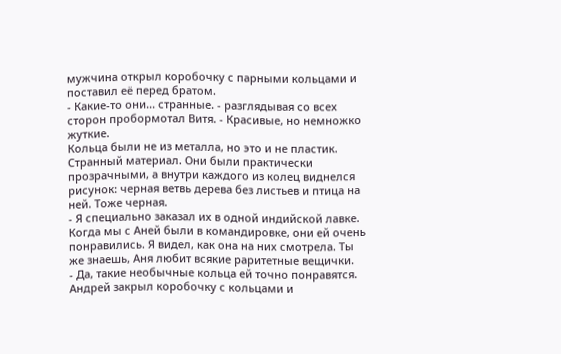мужчина открыл коробочку с парными кольцами и поставил её перед братом.
- Какие-то они... странные. - разглядывая со всех сторон пробормотал Витя. - Красивые, но немножко жуткие.
Кольца были не из металла, но это и не пластик. Странный материал. Они были практически прозрачными, а внутри каждого из колец виднелся рисунок: черная ветвь дерева без листьев и птица на ней. Тоже черная.
- Я специально заказал их в одной индийской лавке. Когда мы с Аней были в командировке, они ей очень понравились. Я видел, как она на них смотрела. Ты же знаешь, Аня любит всякие раритетные вещички.
- Да, такие необычные кольца ей точно понравятся.
Андрей закрыл коробочку с кольцами и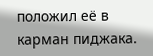положил её в карман пиджака.